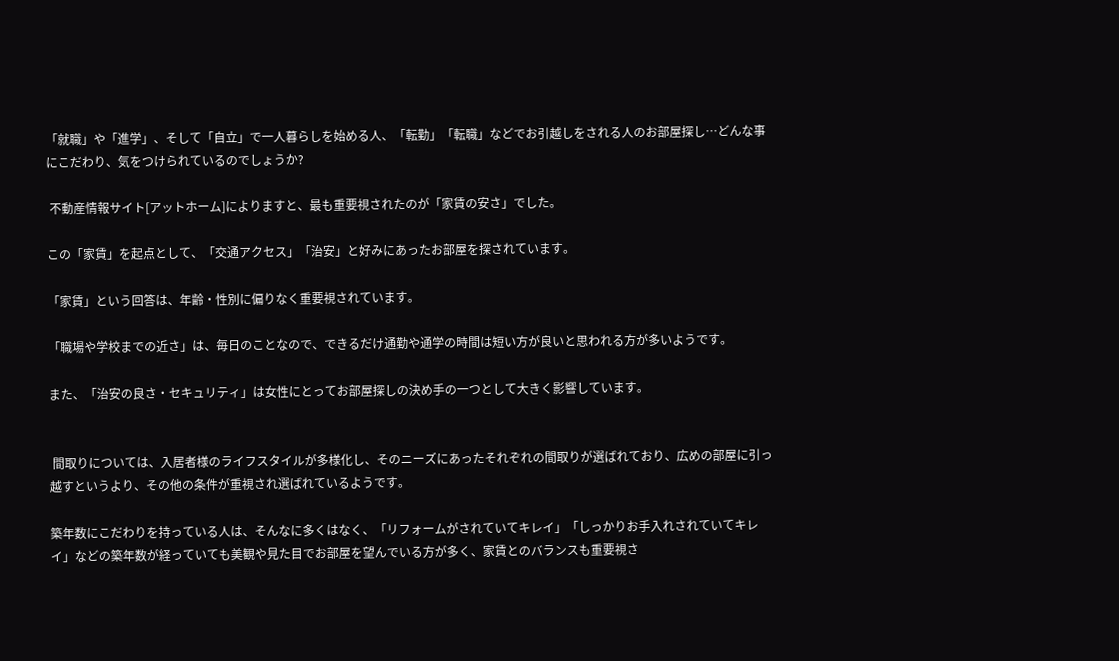「就職」や「進学」、そして「自立」で一人暮らしを始める人、「転勤」「転職」などでお引越しをされる人のお部屋探し…どんな事にこだわり、気をつけられているのでしょうか?

 不動産情報サイト[アットホーム]によりますと、最も重要視されたのが「家賃の安さ」でした。

この「家賃」を起点として、「交通アクセス」「治安」と好みにあったお部屋を探されています。

「家賃」という回答は、年齢・性別に偏りなく重要視されています。

「職場や学校までの近さ」は、毎日のことなので、できるだけ通勤や通学の時間は短い方が良いと思われる方が多いようです。

また、「治安の良さ・セキュリティ」は女性にとってお部屋探しの決め手の一つとして大きく影響しています。


 間取りについては、入居者様のライフスタイルが多様化し、そのニーズにあったそれぞれの間取りが選ばれており、広めの部屋に引っ越すというより、その他の条件が重視され選ばれているようです。

築年数にこだわりを持っている人は、そんなに多くはなく、「リフォームがされていてキレイ」「しっかりお手入れされていてキレイ」などの築年数が経っていても美観や見た目でお部屋を望んでいる方が多く、家賃とのバランスも重要視さ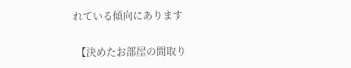れている傾向にあります

 【決めたお部屋の間取り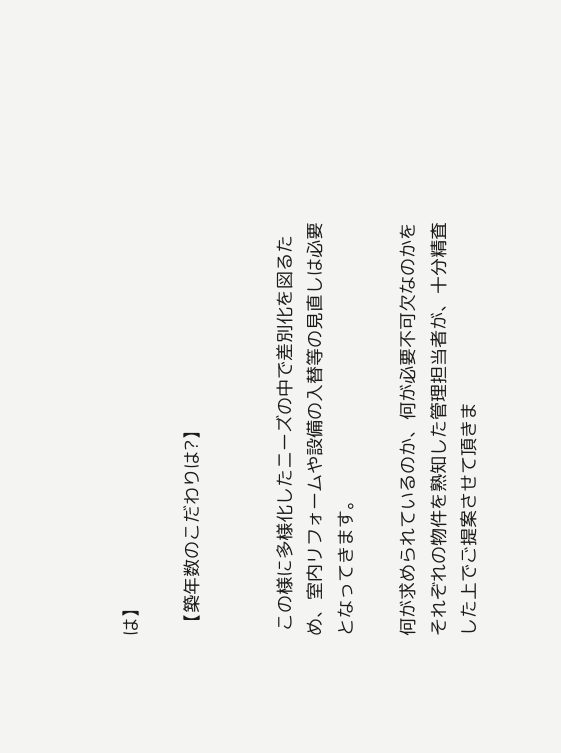は】

 【築年数のこだわりは?】


 この様に多様化したニーズの中で差別化を図るため、室内リフォームや設備の入替等の見直しは必要となってきます。

何が求められているのか、何が必要不可欠なのかをそれぞれの物件を熟知した管理担当者が、十分精査した上でご提案させて頂きま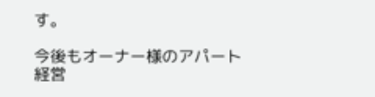す。

今後もオーナー様のアパート経営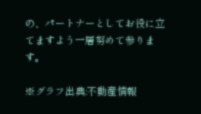の、パートナーとしてお役に立てますよう一層努めて参ります。

※グラフ出典:不動産情報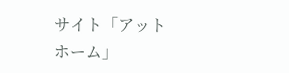サイト「アットホーム」